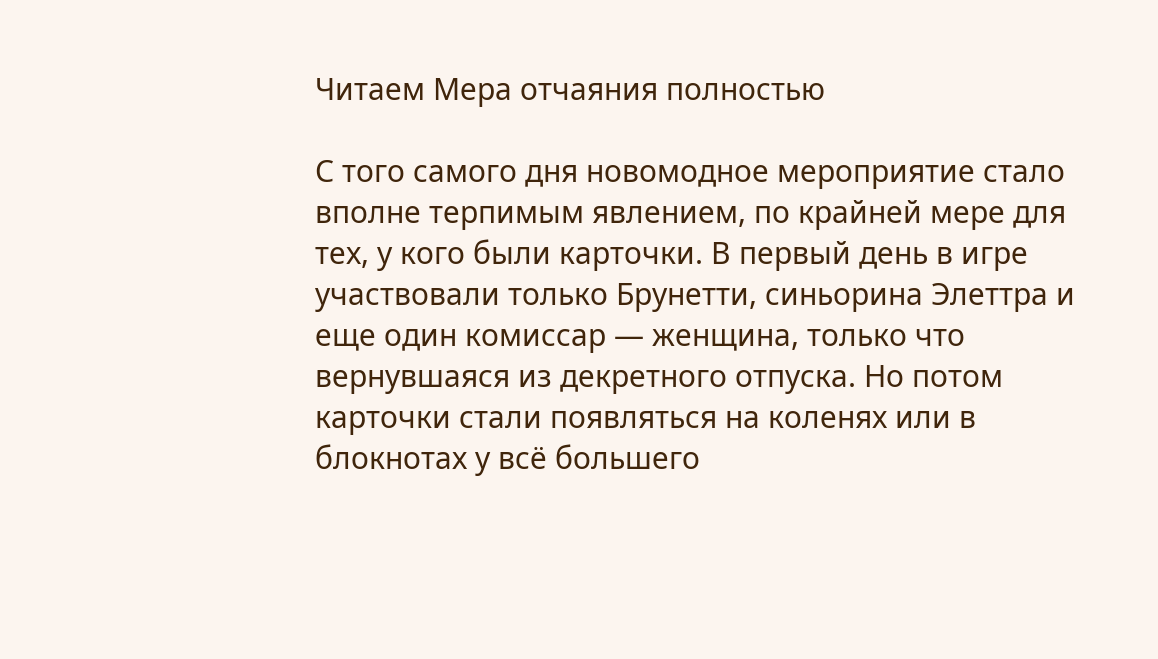Читаем Мера отчаяния полностью

С того самого дня новомодное мероприятие стало вполне терпимым явлением, по крайней мере для тех, у кого были карточки. В первый день в игре участвовали только Брунетти, синьорина Элеттра и еще один комиссар — женщина, только что вернувшаяся из декретного отпуска. Но потом карточки стали появляться на коленях или в блокнотах у всё большего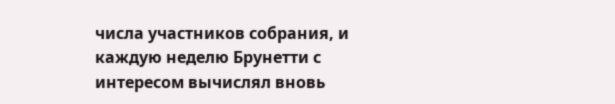числа участников собрания, и каждую неделю Брунетти с интересом вычислял вновь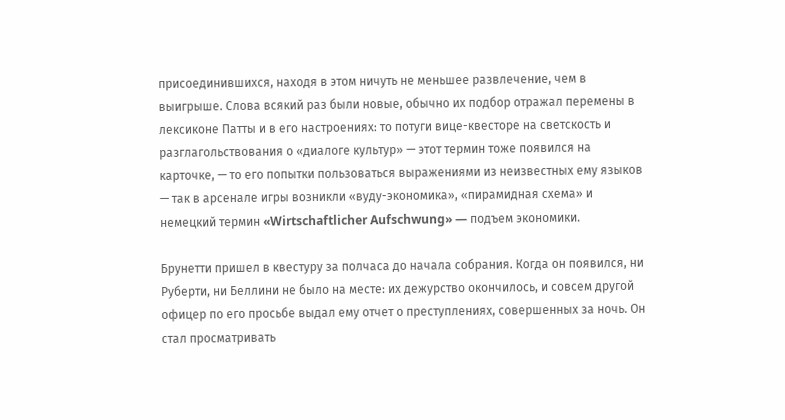присоединившихся, находя в этом ничуть не меньшее развлечение, чем в выигрыше. Слова всякий раз были новые, обычно их подбор отражал перемены в лексиконе Патты и в его настроениях: то потуги вице-квесторе на светскость и разглагольствования о «диалоге культур» — этот термин тоже появился на карточке, — то его попытки пользоваться выражениями из неизвестных ему языков — так в арсенале игры возникли «вуду-экономика», «пирамидная схема» и немецкий термин «Wirtschaftlicher Aufschwung» — подъем экономики.

Брунетти пришел в квестуру за полчаса до начала собрания. Когда он появился, ни Руберти, ни Беллини не было на месте: их дежурство окончилось, и совсем другой офицер по его просьбе выдал ему отчет о преступлениях, совершенных за ночь. Он стал просматривать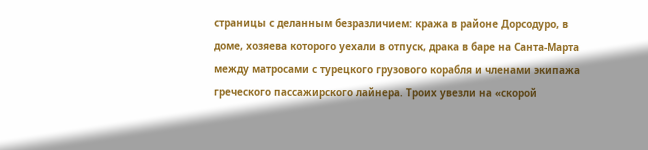страницы с деланным безразличием: кража в районе Дорсодуро, в доме, хозяева которого уехали в отпуск, драка в баре на Санта-Марта между матросами с турецкого грузового корабля и членами экипажа греческого пассажирского лайнера. Троих увезли на «скорой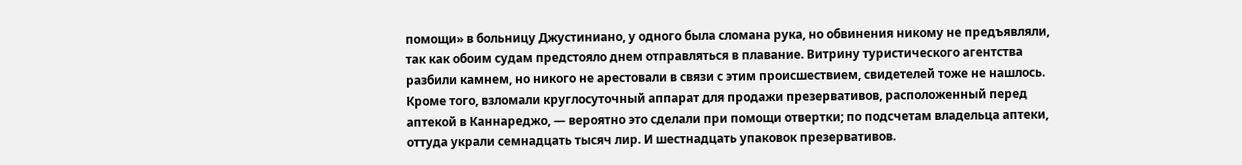помощи» в больницу Джустиниано, у одного была сломана рука, но обвинения никому не предъявляли, так как обоим судам предстояло днем отправляться в плавание. Витрину туристического агентства разбили камнем, но никого не арестовали в связи с этим происшествием, свидетелей тоже не нашлось. Кроме того, взломали круглосуточный аппарат для продажи презервативов, расположенный перед аптекой в Каннареджо, — вероятно это сделали при помощи отвертки; по подсчетам владельца аптеки, оттуда украли семнадцать тысяч лир. И шестнадцать упаковок презервативов.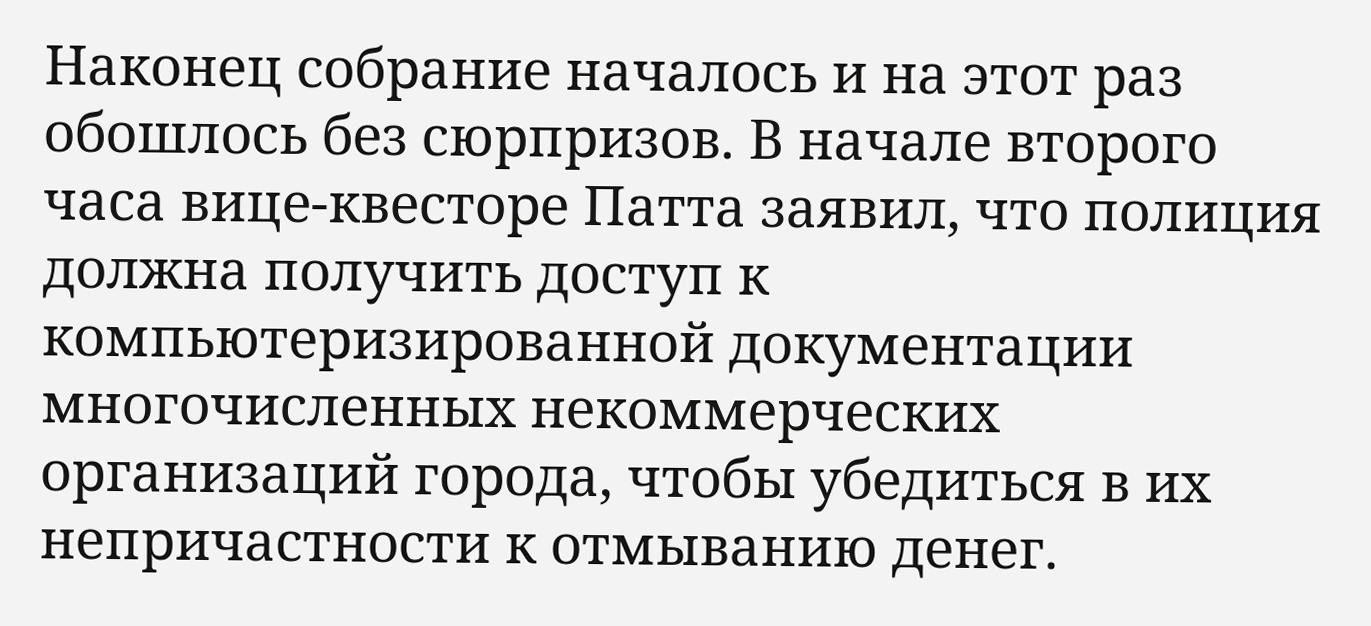Наконец собрание началось и на этот раз обошлось без сюрпризов. В начале второго часа вице-квесторе Патта заявил, что полиция должна получить доступ к компьютеризированной документации многочисленных некоммерческих организаций города, чтобы убедиться в их непричастности к отмыванию денег.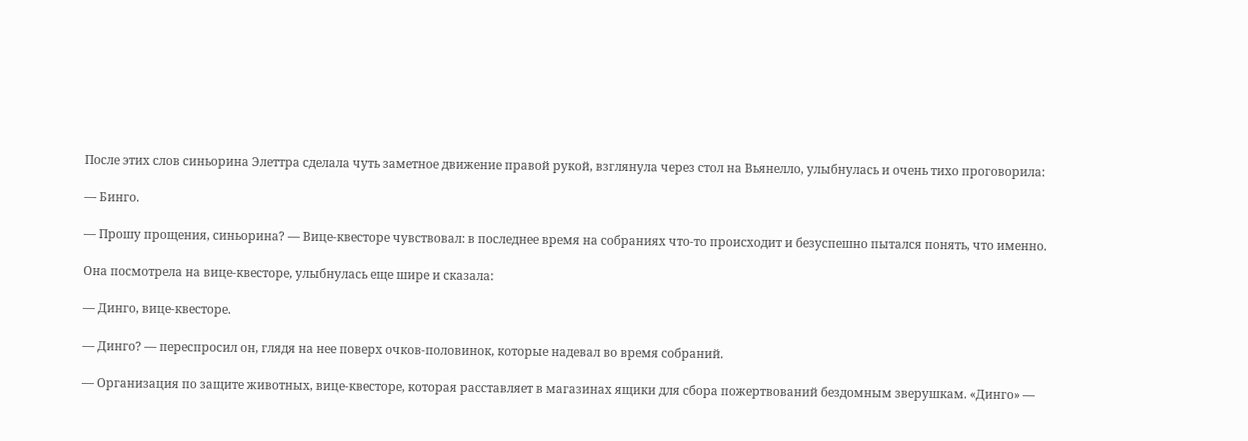После этих слов синьорина Элеттра сделала чуть заметное движение правой рукой, взглянула через стол на Вьянелло, улыбнулась и очень тихо проговорила:

— Бинго.

— Прошу прощения, синьорина? — Вице-квесторе чувствовал: в последнее время на собраниях что-то происходит и безуспешно пытался понять, что именно.

Она посмотрела на вице-квесторе, улыбнулась еще шире и сказала:

— Динго, вице-квесторе.

— Динго? — переспросил он, глядя на нее поверх очков-половинок, которые надевал во время собраний.

— Организация по защите животных, вице-квесторе, которая расставляет в магазинах ящики для сбора пожертвований бездомным зверушкам. «Динго» —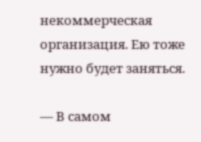некоммерческая организация. Ею тоже нужно будет заняться.

— В самом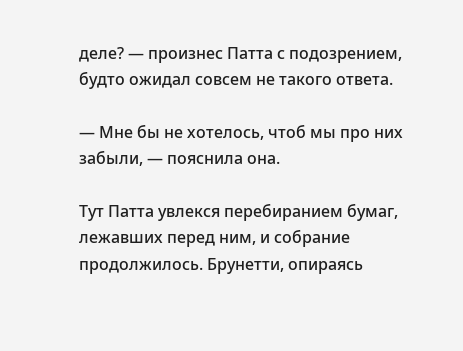деле? — произнес Патта с подозрением, будто ожидал совсем не такого ответа.

— Мне бы не хотелось, чтоб мы про них забыли, — пояснила она.

Тут Патта увлекся перебиранием бумаг, лежавших перед ним, и собрание продолжилось. Брунетти, опираясь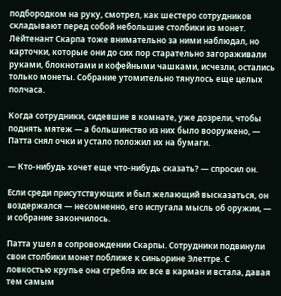подбородком на руку, смотрел, как шестеро сотрудников складывают перед собой небольшие столбики из монет. Лейтенант Скарпа тоже внимательно за ними наблюдал, но карточки, которые они до сих пор старательно загораживали руками, блокнотами и кофейными чашками, исчезли, остались только монеты. Собрание утомительно тянулось еще целых полчаса.

Когда сотрудники, сидевшие в комнате, уже дозрели, чтобы поднять мятеж — а большинство из них было вооружено, — Патта снял очки и устало положил их на бумаги.

— Кто-нибудь хочет еще что-нибудь сказать? — спросил он.

Если среди присутствующих и был желающий высказаться, он воздержался — несомненно, его испугала мысль об оружии, — и собрание закончилось.

Патта ушел в сопровождении Скарпы. Сотрудники подвинули свои столбики монет поближе к синьорине Элеттре. С ловкостью крупье она сгребла их все в карман и встала, давая тем самым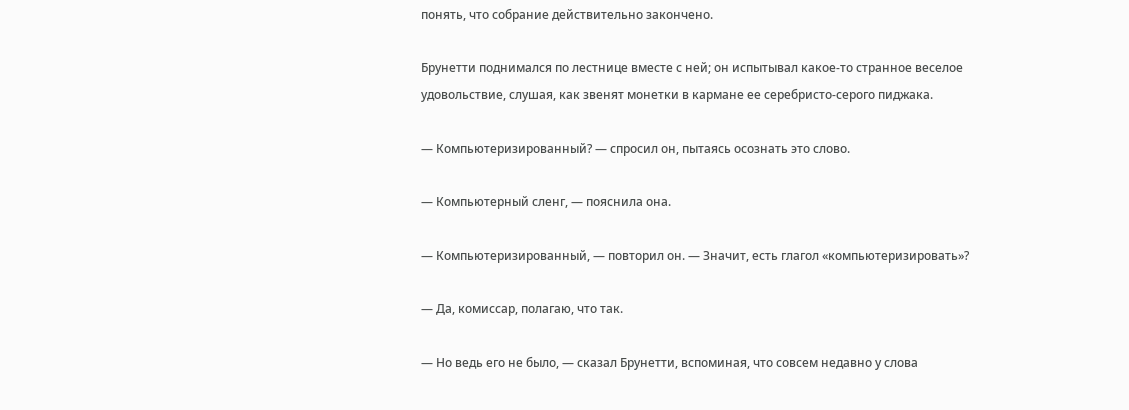понять, что собрание действительно закончено.

Брунетти поднимался по лестнице вместе с ней; он испытывал какое-то странное веселое удовольствие, слушая, как звенят монетки в кармане ее серебристо-серого пиджака.

— Компьютеризированный? — спросил он, пытаясь осознать это слово.

— Компьютерный сленг, — пояснила она.

— Компьютеризированный, — повторил он. — Значит, есть глагол «компьютеризировать»?

— Да, комиссар, полагаю, что так.

— Но ведь его не было, — сказал Брунетти, вспоминая, что совсем недавно у слова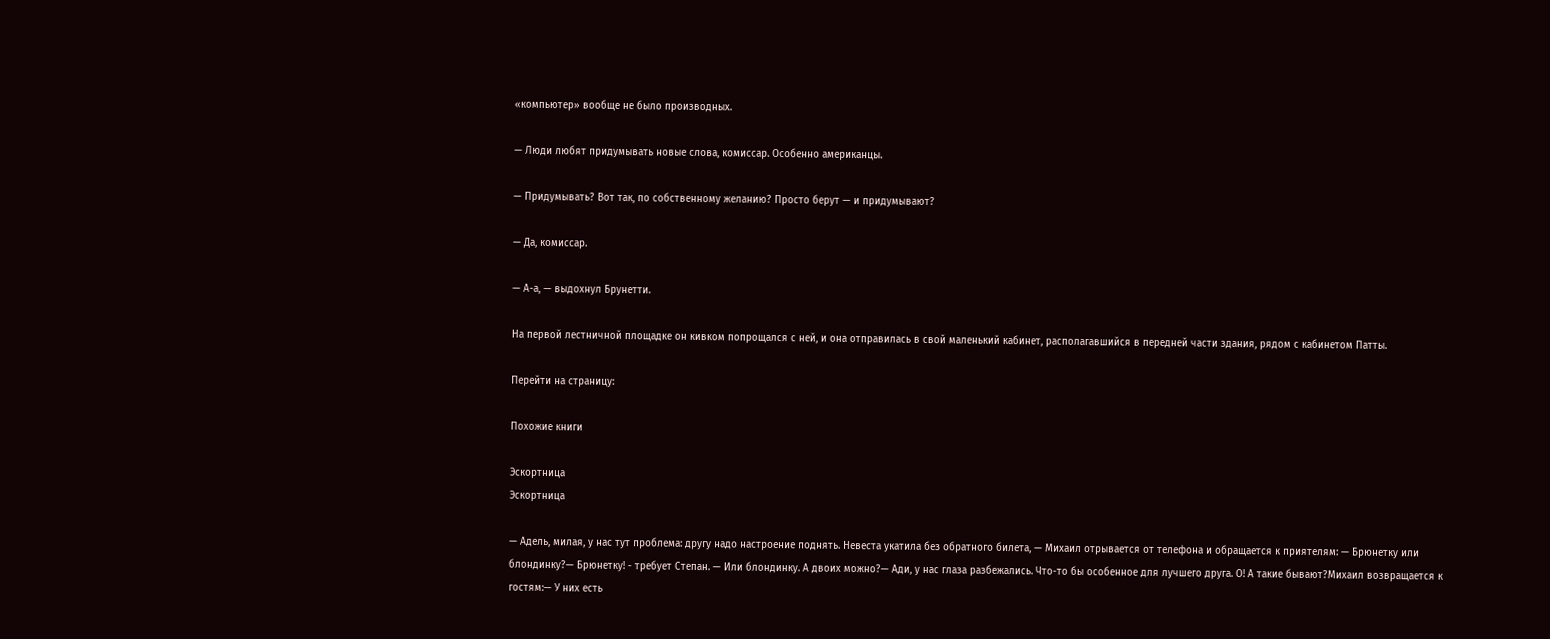«компьютер» вообще не было производных.

— Люди любят придумывать новые слова, комиссар. Особенно американцы.

— Придумывать? Вот так, по собственному желанию? Просто берут — и придумывают?

— Да, комиссар.

— А-а, — выдохнул Брунетти.

На первой лестничной площадке он кивком попрощался с ней, и она отправилась в свой маленький кабинет, располагавшийся в передней части здания, рядом с кабинетом Патты.

Перейти на страницу:

Похожие книги

Эскортница
Эскортница

— Адель, милая, у нас тут проблема: другу надо настроение поднять. Невеста укатила без обратного билета, — Михаил отрывается от телефона и обращается к приятелям: — Брюнетку или блондинку?— Брюнетку! - требует Степан. — Или блондинку. А двоих можно?— Ади, у нас глаза разбежались. Что-то бы особенное для лучшего друга. О! А такие бывают?Михаил возвращается к гостям:— У них есть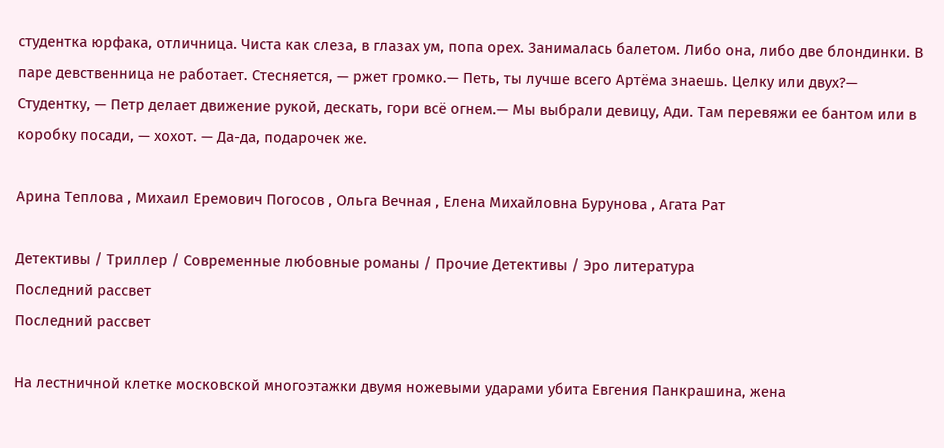студентка юрфака, отличница. Чиста как слеза, в глазах ум, попа орех. Занималась балетом. Либо она, либо две блондинки. В паре девственница не работает. Стесняется, — ржет громко.— Петь, ты лучше всего Артёма знаешь. Целку или двух?— Студентку, — Петр делает движение рукой, дескать, гори всё огнем.— Мы выбрали девицу, Ади. Там перевяжи ее бантом или в коробку посади, — хохот. — Да-да, подарочек же.

Арина Теплова , Михаил Еремович Погосов , Ольга Вечная , Елена Михайловна Бурунова , Агата Рат

Детективы / Триллер / Современные любовные романы / Прочие Детективы / Эро литература
Последний рассвет
Последний рассвет

На лестничной клетке московской многоэтажки двумя ножевыми ударами убита Евгения Панкрашина, жена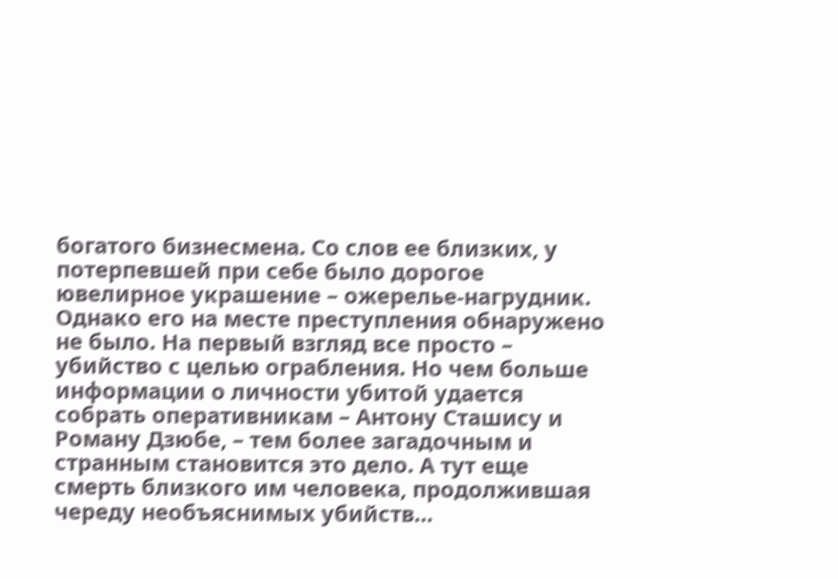богатого бизнесмена. Со слов ее близких, у потерпевшей при себе было дорогое ювелирное украшение – ожерелье-нагрудник. Однако его на месте преступления обнаружено не было. На первый взгляд все просто – убийство с целью ограбления. Но чем больше информации о личности убитой удается собрать оперативникам – Антону Сташису и Роману Дзюбе, – тем более загадочным и странным становится это дело. А тут еще смерть близкого им человека, продолжившая череду необъяснимых убийств…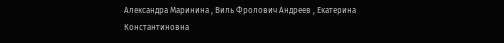Александра Маринина , Виль Фролович Андреев , Екатерина Константиновна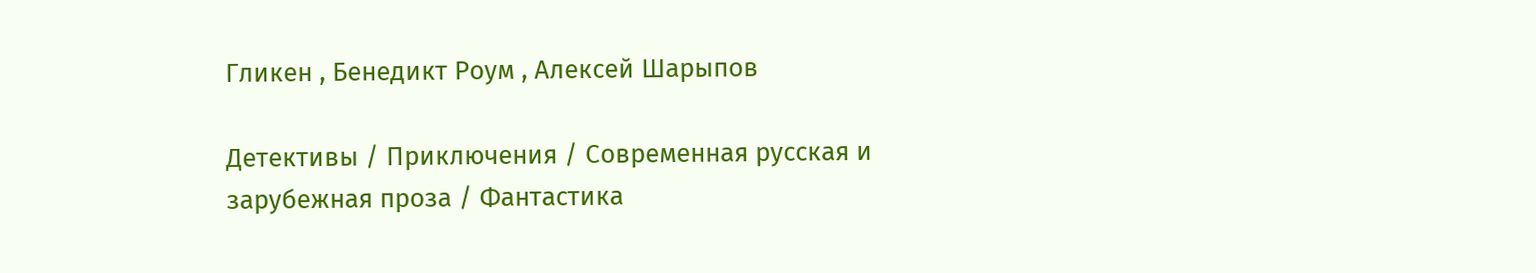Гликен , Бенедикт Роум , Алексей Шарыпов

Детективы / Приключения / Современная русская и зарубежная проза / Фантастика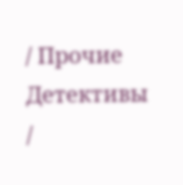/ Прочие Детективы /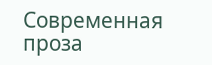Современная проза